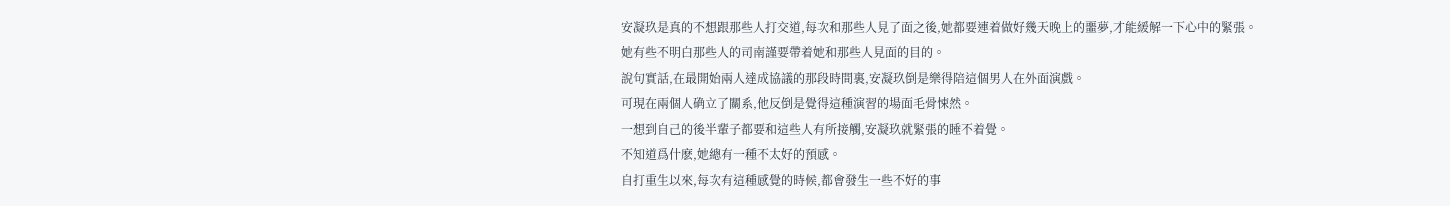安凝玖是真的不想跟那些人打交道,每次和那些人見了面之後,她都要連着做好幾天晚上的噩夢,才能緩解一下心中的緊張。
她有些不明白那些人的司南謹要帶着她和那些人見面的目的。
說句實話,在最開始兩人達成協議的那段時間裏,安凝玖倒是樂得陪這個男人在外面演戲。
可現在兩個人确立了關系,他反倒是覺得這種演習的場面毛骨悚然。
一想到自己的後半輩子都要和這些人有所接觸,安凝玖就緊張的睡不着覺。
不知道爲什麽,她總有一種不太好的預感。
自打重生以來,每次有這種感覺的時候,都會發生一些不好的事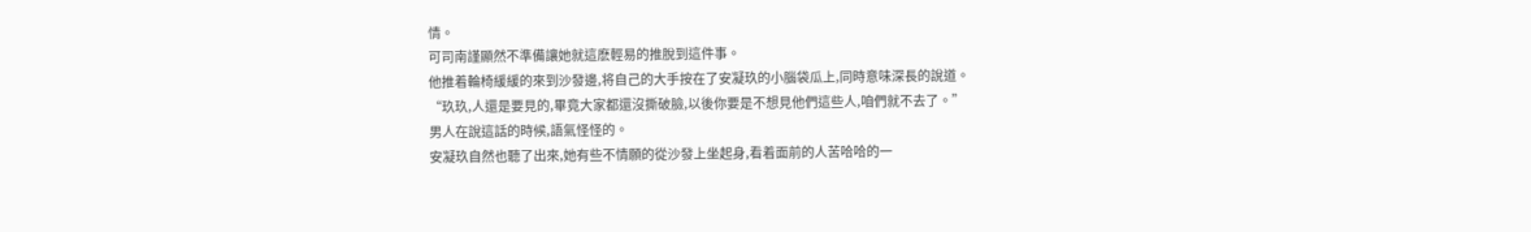情。
可司南謹顯然不準備讓她就這麽輕易的推脫到這件事。
他推着輪椅緩緩的來到沙發邊,将自己的大手按在了安凝玖的小腦袋瓜上,同時意味深長的說道。
“玖玖,人還是要見的,畢竟大家都還沒撕破臉,以後你要是不想見他們這些人,咱們就不去了。”
男人在說這話的時候,語氣怪怪的。
安凝玖自然也聽了出來,她有些不情願的從沙發上坐起身,看着面前的人苦哈哈的一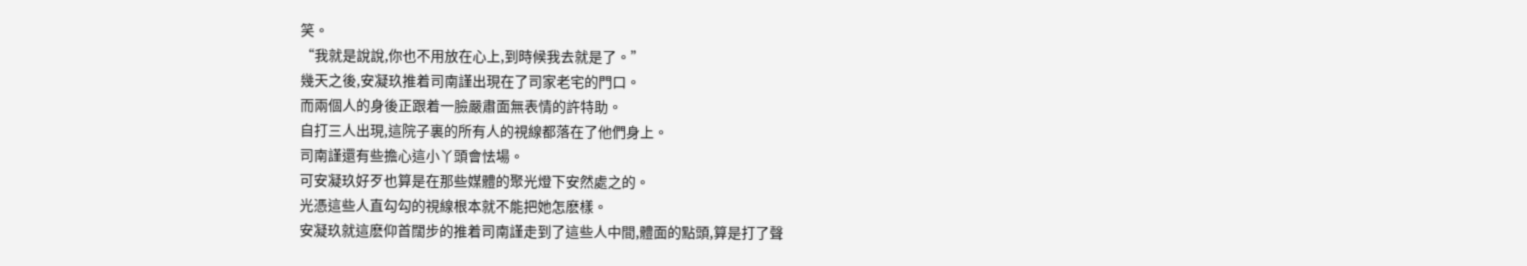笑。
“我就是說說,你也不用放在心上,到時候我去就是了。”
幾天之後,安凝玖推着司南謹出現在了司家老宅的門口。
而兩個人的身後正跟着一臉嚴肅面無表情的許特助。
自打三人出現,這院子裏的所有人的視線都落在了他們身上。
司南謹還有些擔心這小丫頭會怯場。
可安凝玖好歹也算是在那些媒體的聚光燈下安然處之的。
光憑這些人直勾勾的視線根本就不能把她怎麽樣。
安凝玖就這麽仰首闊步的推着司南謹走到了這些人中間,體面的點頭,算是打了聲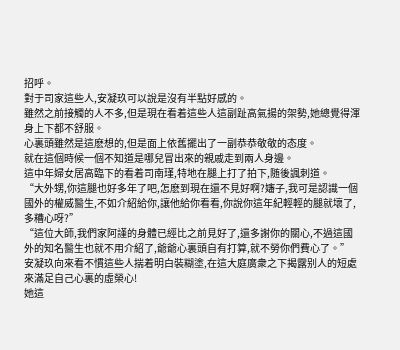招呼。
對于司家這些人,安凝玖可以說是沒有半點好感的。
雖然之前接觸的人不多,但是現在看着這些人這副趾高氣揚的架勢,她總覺得渾身上下都不舒服。
心裏頭雖然是這麽想的,但是面上依舊擺出了一副恭恭敬敬的态度。
就在這個時候一個不知道是哪兒冒出來的親戚走到兩人身邊。
這中年婦女居高臨下的看着司南瑾,特地在腿上打了拍下,随後諷刺道。
“大外甥,你這腿也好多年了吧,怎麽到現在還不見好啊?嬸子,我可是認識一個國外的權威醫生,不如介紹給你,讓他給你看看,你說你這年紀輕輕的腿就壞了,多糟心呀?”
“這位大師,我們家阿謹的身體已經比之前見好了,還多謝你的關心,不過這國外的知名醫生也就不用介紹了,爺爺心裏頭自有打算,就不勞你們費心了。”
安凝玖向來看不慣這些人揣着明白裝糊塗,在這大庭廣衆之下揭露别人的短處來滿足自己心裏的虛榮心!
她這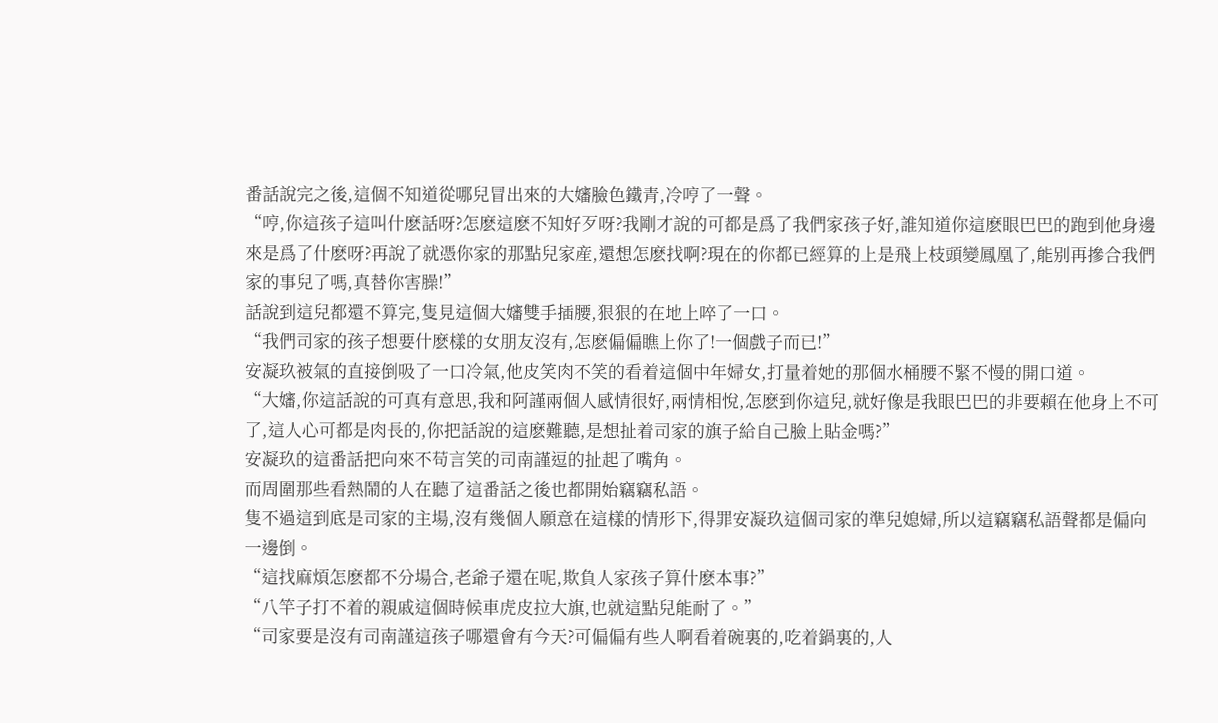番話說完之後,這個不知道從哪兒冒出來的大嬸臉色鐵青,冷哼了一聲。
“哼,你這孩子這叫什麽話呀?怎麽這麽不知好歹呀?我剛才說的可都是爲了我們家孩子好,誰知道你這麽眼巴巴的跑到他身邊來是爲了什麽呀?再說了就憑你家的那點兒家産,還想怎麽找啊?現在的你都已經算的上是飛上枝頭變鳳凰了,能别再摻合我們家的事兒了嗎,真替你害臊!”
話說到這兒都還不算完,隻見這個大嬸雙手插腰,狠狠的在地上啐了一口。
“我們司家的孩子想要什麽樣的女朋友沒有,怎麽偏偏瞧上你了!一個戲子而已!”
安凝玖被氣的直接倒吸了一口冷氣,他皮笑肉不笑的看着這個中年婦女,打量着她的那個水桶腰不緊不慢的開口道。
“大嬸,你這話說的可真有意思,我和阿謹兩個人感情很好,兩情相悅,怎麽到你這兒,就好像是我眼巴巴的非要賴在他身上不可了,這人心可都是肉長的,你把話說的這麽難聽,是想扯着司家的旗子給自己臉上貼金嗎?”
安凝玖的這番話把向來不苟言笑的司南謹逗的扯起了嘴角。
而周圍那些看熱鬧的人在聽了這番話之後也都開始竊竊私語。
隻不過這到底是司家的主場,沒有幾個人願意在這樣的情形下,得罪安凝玖這個司家的準兒媳婦,所以這竊竊私語聲都是偏向一邊倒。
“這找麻煩怎麽都不分場合,老爺子還在呢,欺負人家孩子算什麽本事?”
“八竿子打不着的親戚這個時候車虎皮拉大旗,也就這點兒能耐了。”
“司家要是沒有司南謹這孩子哪還會有今天?可偏偏有些人啊看着碗裏的,吃着鍋裏的,人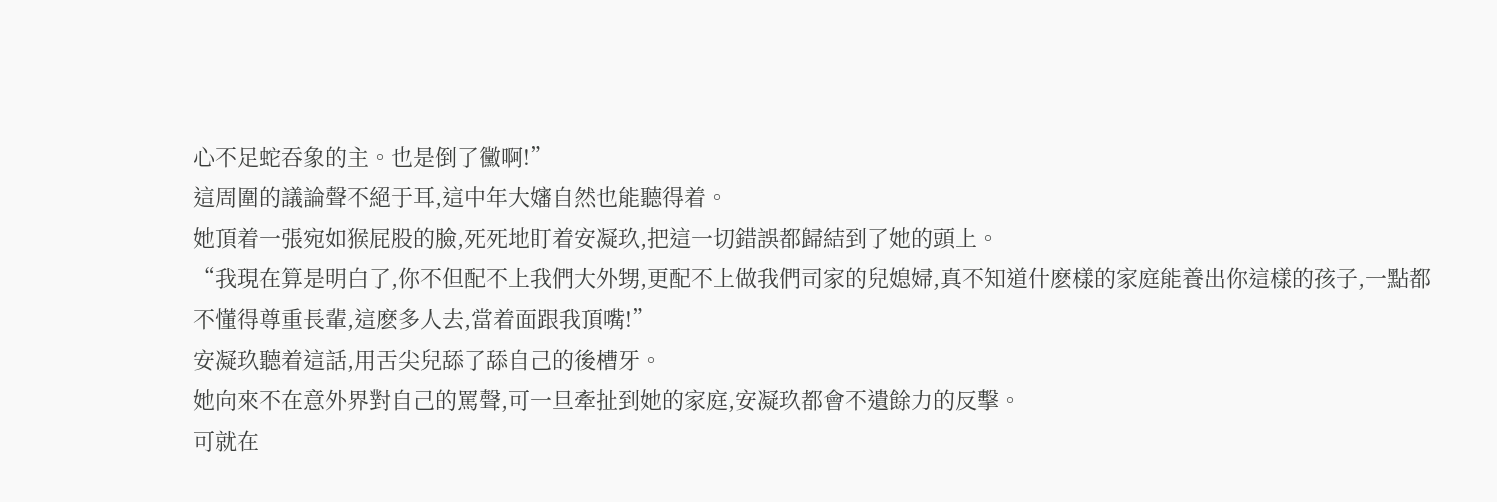心不足蛇吞象的主。也是倒了黴啊!”
這周圍的議論聲不絕于耳,這中年大嬸自然也能聽得着。
她頂着一張宛如猴屁股的臉,死死地盯着安凝玖,把這一切錯誤都歸結到了她的頭上。
“我現在算是明白了,你不但配不上我們大外甥,更配不上做我們司家的兒媳婦,真不知道什麽樣的家庭能養出你這樣的孩子,一點都不懂得尊重長輩,這麽多人去,當着面跟我頂嘴!”
安凝玖聽着這話,用舌尖兒舔了舔自己的後槽牙。
她向來不在意外界對自己的罵聲,可一旦牽扯到她的家庭,安凝玖都會不遺餘力的反擊。
可就在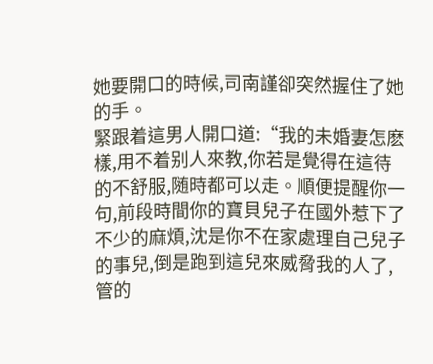她要開口的時候,司南謹卻突然握住了她的手。
緊跟着這男人開口道:“我的未婚妻怎麽樣,用不着别人來教,你若是覺得在這待的不舒服,随時都可以走。順便提醒你一句,前段時間你的寶貝兒子在國外惹下了不少的麻煩,沈是你不在家處理自己兒子的事兒,倒是跑到這兒來威脅我的人了,管的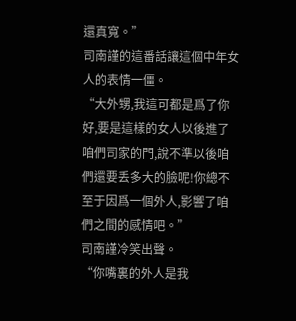還真寬。”
司南謹的這番話讓這個中年女人的表情一僵。
“大外甥,我這可都是爲了你好,要是這樣的女人以後進了咱們司家的門,說不準以後咱們還要丢多大的臉呢!你總不至于因爲一個外人,影響了咱們之間的感情吧。”
司南謹冷笑出聲。
“你嘴裏的外人是我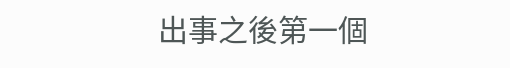出事之後第一個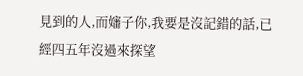見到的人,而嬸子你,我要是沒記錯的話,已經四五年沒過來探望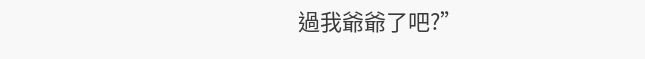過我爺爺了吧?”